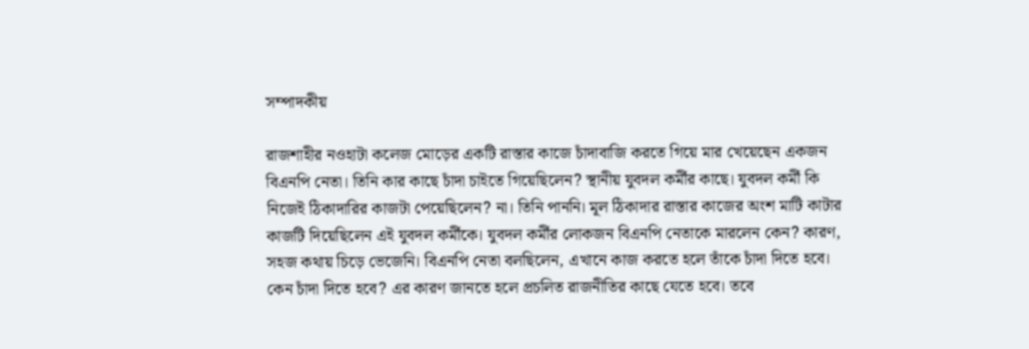সম্পাদকীয়

রাজশাহীর নওহাটা কলেজ মোড়ের একটি রাস্তার কাজে চাঁদাবাজি করতে গিয়ে মার খেয়েছেন একজন বিএনপি নেতা। তিনি কার কাছে চাঁদা চাইতে গিয়েছিলেন? স্থানীয় যুবদল কর্মীর কাছে। যুবদল কর্মী কি নিজেই ঠিকাদারির কাজটা পেয়েছিলেন? না। তিনি পাননি। মূল ঠিকাদার রাস্তার কাজের অংশ মাটি কাটার কাজটি দিয়েছিলেন এই যুবদল কর্মীকে। যুবদল কর্মীর লোকজন বিএনপি নেতাকে মারলেন কেন? কারণ, সহজ কথায় চিড়ে ভেজেনি। বিএনপি নেতা বলছিলেন, এখানে কাজ করতে হলে তাঁকে চাঁদা দিতে হবে। কেন চাঁদা দিতে হবে? এর কারণ জানতে হলে প্রচলিত রাজনীতির কাছে যেতে হবে। তবে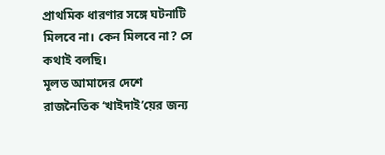প্রাথমিক ধারণার সঙ্গে ঘটনাটি মিলবে না। কেন মিলবে না? সে কথাই বলছি।
মূলত আমাদের দেশে রাজনৈতিক ‘খাইদাই’য়ের জন্য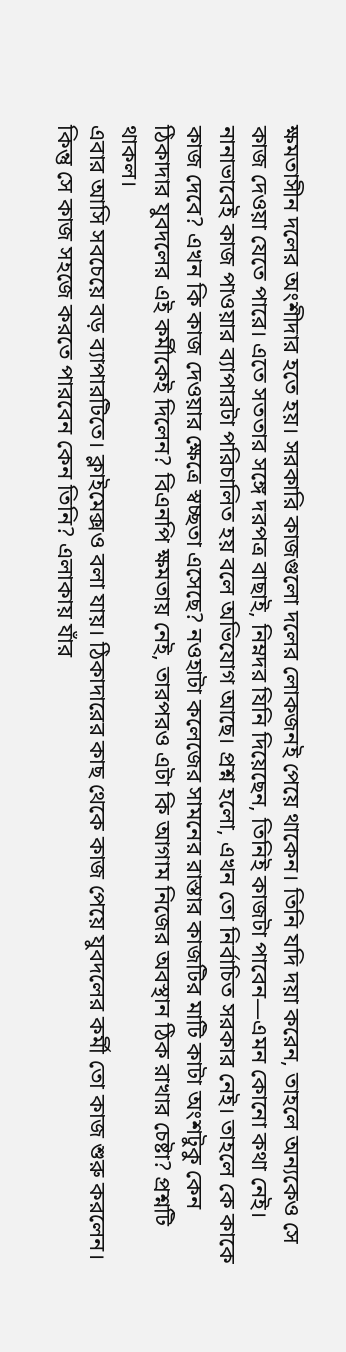ক্ষমতাসীন দলের অংশীদার হতে হয়। সরকারি কাজগুলো দলের লোকজনই পেয়ে থাকেন। তিনি যদি দয়া করেন, তাহলে অন্যকেও সে কাজ দেওয়া যেতে পারে। এতে সততার সঙ্গে দরপত্র বাছাই, নিম্নদর যিনি দিয়েছেন, তিনিই কাজটা পাবেন—এমন কোনো কথা নেই। নানাভাবেই কাজ পাওয়ার ব্যাপারটা পরিচালিত হয় বলে অভিযোগ আছে। প্রশ্ন হলো, এখন তো নির্বাচিত সরকার নেই। তাহলে কে কাকে কাজ দেবে? এখন কি কাজ দেওয়ার ক্ষেত্রে স্বচ্ছতা এসেছে? নওহাটা কলেজের সামনের রাস্তার কাজটির মাটি কাটা অংশটুকু কেন ঠিকাদার যুবদলের এই কর্মীকেই দিলেন? বিএনপি ক্ষমতায় নেই, তারপরও এটা কি আগাম নিজের অবস্থান ঠিক রাখার চেষ্টা? প্রশ্নটি থাকল।
এবার আসি সবচেয়ে বড় ব্যাপারটিতে। ক্লাইমেক্সও বলা যায়। ঠিকাদারের কাছ থেকে কাজ পেয়ে যুবদলের কর্মী তো কাজ শুরু করলেন। কিন্তু সে কাজ সহজে করতে পারবেন কেন তিনি? এলাকায় যাঁর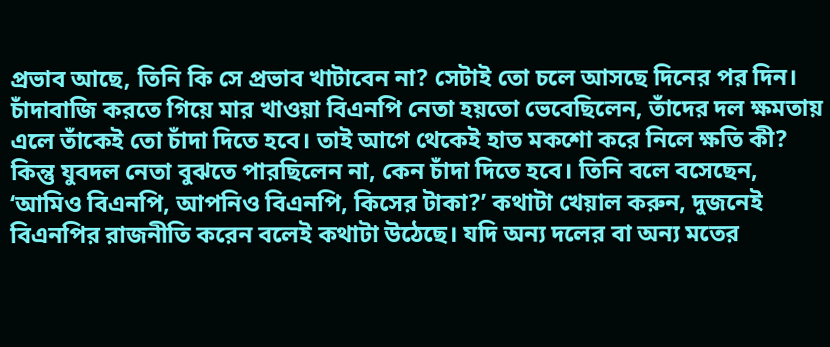প্রভাব আছে, তিনি কি সে প্রভাব খাটাবেন না? সেটাই তো চলে আসছে দিনের পর দিন। চাঁদাবাজি করতে গিয়ে মার খাওয়া বিএনপি নেতা হয়তো ভেবেছিলেন, তাঁদের দল ক্ষমতায় এলে তাঁকেই তো চাঁদা দিতে হবে। তাই আগে থেকেই হাত মকশো করে নিলে ক্ষতি কী? কিন্তু যুবদল নেতা বুঝতে পারছিলেন না, কেন চাঁদা দিতে হবে। তিনি বলে বসেছেন, ‘আমিও বিএনপি, আপনিও বিএনপি, কিসের টাকা?’ কথাটা খেয়াল করুন, দুজনেই বিএনপির রাজনীতি করেন বলেই কথাটা উঠেছে। যদি অন্য দলের বা অন্য মতের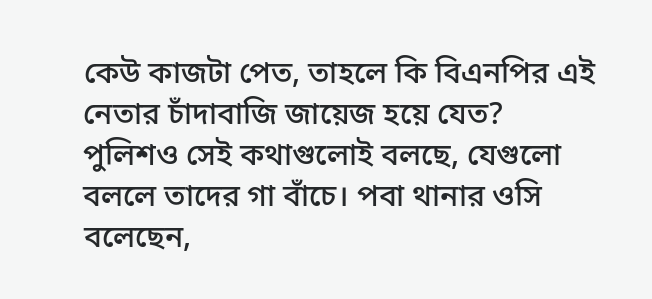কেউ কাজটা পেত, তাহলে কি বিএনপির এই নেতার চাঁদাবাজি জায়েজ হয়ে যেত?
পুলিশও সেই কথাগুলোই বলছে, যেগুলো বললে তাদের গা বাঁচে। পবা থানার ওসি বলেছেন,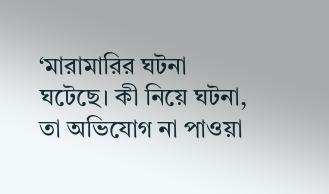‘মারামারির ঘটনা ঘটেছে। কী নিয়ে ঘটনা, তা অভিযোগ না পাওয়া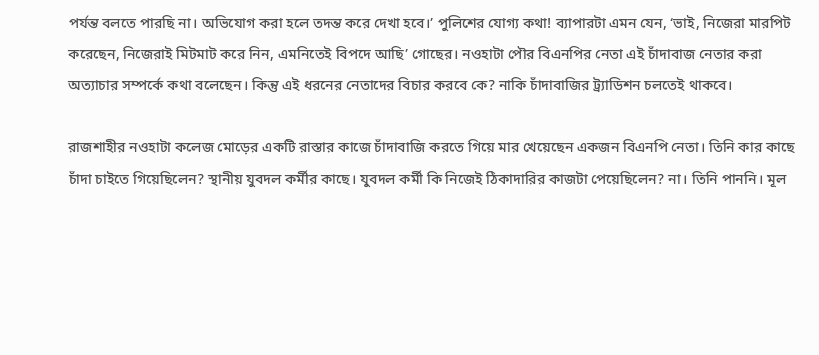পর্যন্ত বলতে পারছি না। অভিযোগ করা হলে তদন্ত করে দেখা হবে।’ পুলিশের যোগ্য কথা! ব্যাপারটা এমন যেন, ‘ভাই, নিজেরা মারপিট করেছেন, নিজেরাই মিটমাট করে নিন, এমনিতেই বিপদে আছি’ গোছের। নওহাটা পৌর বিএনপির নেতা এই চাঁদাবাজ নেতার করা অত্যাচার সম্পর্কে কথা বলেছেন। কিন্তু এই ধরনের নেতাদের বিচার করবে কে? নাকি চাঁদাবাজির ট্র্যাডিশন চলতেই থাকবে।

রাজশাহীর নওহাটা কলেজ মোড়ের একটি রাস্তার কাজে চাঁদাবাজি করতে গিয়ে মার খেয়েছেন একজন বিএনপি নেতা। তিনি কার কাছে চাঁদা চাইতে গিয়েছিলেন? স্থানীয় যুবদল কর্মীর কাছে। যুবদল কর্মী কি নিজেই ঠিকাদারির কাজটা পেয়েছিলেন? না। তিনি পাননি। মূল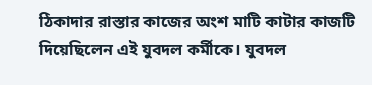ঠিকাদার রাস্তার কাজের অংশ মাটি কাটার কাজটি দিয়েছিলেন এই যুবদল কর্মীকে। যুবদল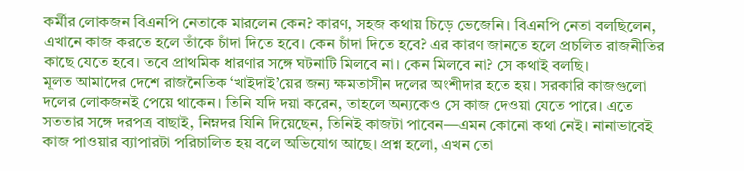কর্মীর লোকজন বিএনপি নেতাকে মারলেন কেন? কারণ, সহজ কথায় চিড়ে ভেজেনি। বিএনপি নেতা বলছিলেন, এখানে কাজ করতে হলে তাঁকে চাঁদা দিতে হবে। কেন চাঁদা দিতে হবে? এর কারণ জানতে হলে প্রচলিত রাজনীতির কাছে যেতে হবে। তবে প্রাথমিক ধারণার সঙ্গে ঘটনাটি মিলবে না। কেন মিলবে না? সে কথাই বলছি।
মূলত আমাদের দেশে রাজনৈতিক ‘খাইদাই’য়ের জন্য ক্ষমতাসীন দলের অংশীদার হতে হয়। সরকারি কাজগুলো দলের লোকজনই পেয়ে থাকেন। তিনি যদি দয়া করেন, তাহলে অন্যকেও সে কাজ দেওয়া যেতে পারে। এতে সততার সঙ্গে দরপত্র বাছাই, নিম্নদর যিনি দিয়েছেন, তিনিই কাজটা পাবেন—এমন কোনো কথা নেই। নানাভাবেই কাজ পাওয়ার ব্যাপারটা পরিচালিত হয় বলে অভিযোগ আছে। প্রশ্ন হলো, এখন তো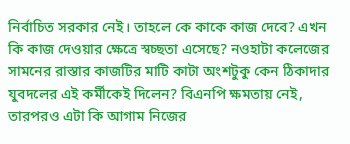নির্বাচিত সরকার নেই। তাহলে কে কাকে কাজ দেবে? এখন কি কাজ দেওয়ার ক্ষেত্রে স্বচ্ছতা এসেছে? নওহাটা কলেজের সামনের রাস্তার কাজটির মাটি কাটা অংশটুকু কেন ঠিকাদার যুবদলের এই কর্মীকেই দিলেন? বিএনপি ক্ষমতায় নেই, তারপরও এটা কি আগাম নিজের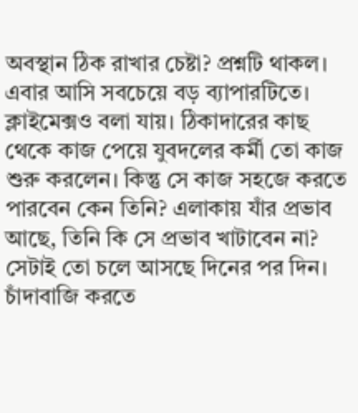অবস্থান ঠিক রাখার চেষ্টা? প্রশ্নটি থাকল।
এবার আসি সবচেয়ে বড় ব্যাপারটিতে। ক্লাইমেক্সও বলা যায়। ঠিকাদারের কাছ থেকে কাজ পেয়ে যুবদলের কর্মী তো কাজ শুরু করলেন। কিন্তু সে কাজ সহজে করতে পারবেন কেন তিনি? এলাকায় যাঁর প্রভাব আছে, তিনি কি সে প্রভাব খাটাবেন না? সেটাই তো চলে আসছে দিনের পর দিন। চাঁদাবাজি করতে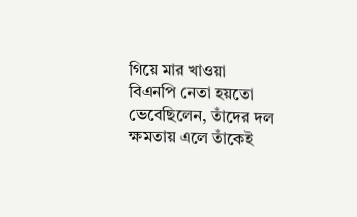গিয়ে মার খাওয়া বিএনপি নেতা হয়তো ভেবেছিলেন, তাঁদের দল ক্ষমতায় এলে তাঁকেই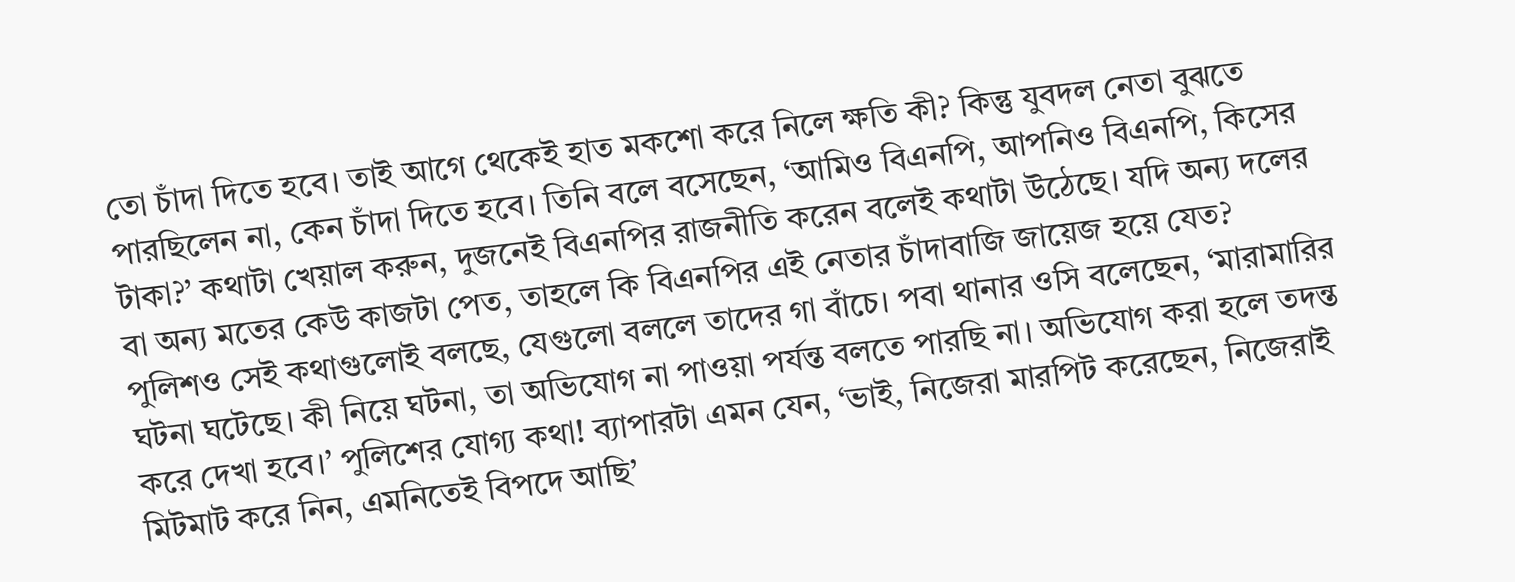তো চাঁদা দিতে হবে। তাই আগে থেকেই হাত মকশো করে নিলে ক্ষতি কী? কিন্তু যুবদল নেতা বুঝতে পারছিলেন না, কেন চাঁদা দিতে হবে। তিনি বলে বসেছেন, ‘আমিও বিএনপি, আপনিও বিএনপি, কিসের টাকা?’ কথাটা খেয়াল করুন, দুজনেই বিএনপির রাজনীতি করেন বলেই কথাটা উঠেছে। যদি অন্য দলের বা অন্য মতের কেউ কাজটা পেত, তাহলে কি বিএনপির এই নেতার চাঁদাবাজি জায়েজ হয়ে যেত?
পুলিশও সেই কথাগুলোই বলছে, যেগুলো বললে তাদের গা বাঁচে। পবা থানার ওসি বলেছেন, ‘মারামারির ঘটনা ঘটেছে। কী নিয়ে ঘটনা, তা অভিযোগ না পাওয়া পর্যন্ত বলতে পারছি না। অভিযোগ করা হলে তদন্ত করে দেখা হবে।’ পুলিশের যোগ্য কথা! ব্যাপারটা এমন যেন, ‘ভাই, নিজেরা মারপিট করেছেন, নিজেরাই মিটমাট করে নিন, এমনিতেই বিপদে আছি’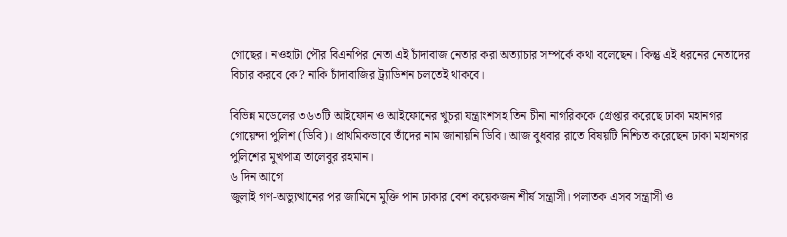গোছের। নওহাটা পৌর বিএনপির নেতা এই চাঁদাবাজ নেতার করা অত্যাচার সম্পর্কে কথা বলেছেন। কিন্তু এই ধরনের নেতাদের বিচার করবে কে? নাকি চাঁদাবাজির ট্র্যাডিশন চলতেই থাকবে।

বিভিন্ন মডেলের ৩৬৩টি আইফোন ও আইফোনের খুচরা যন্ত্রাংশসহ তিন চীনা নাগরিককে গ্রেপ্তার করেছে ঢাকা মহানগর গোয়েন্দা পুলিশ (ডিবি)। প্রাথমিকভাবে তাঁদের নাম জানায়নি ডিবি। আজ বুধবার রাতে বিষয়টি নিশ্চিত করেছেন ঢাকা মহানগর পুলিশের মুখপাত্র তালেবুর রহমান।
৬ দিন আগে
জুলাই গণ-অভ্যুত্থানের পর জামিনে মুক্তি পান ঢাকার বেশ কয়েকজন শীর্ষ সন্ত্রাসী। পলাতক এসব সন্ত্রাসী ও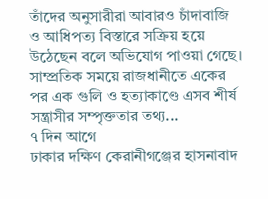তাঁদের অনুসারীরা আবারও চাঁদাবাজি ও আধিপত্য বিস্তারে সক্রিয় হয়ে উঠেছেন বলে অভিযোগ পাওয়া গেছে। সাম্প্রতিক সময়ে রাজধানীতে একের পর এক গুলি ও হত্যাকাণ্ডে এসব শীর্ষ সন্ত্রাসীর সম্পৃক্ততার তথ্য...
৭ দিন আগে
ঢাকার দক্ষিণ কেরানীগঞ্জের হাসনাবাদ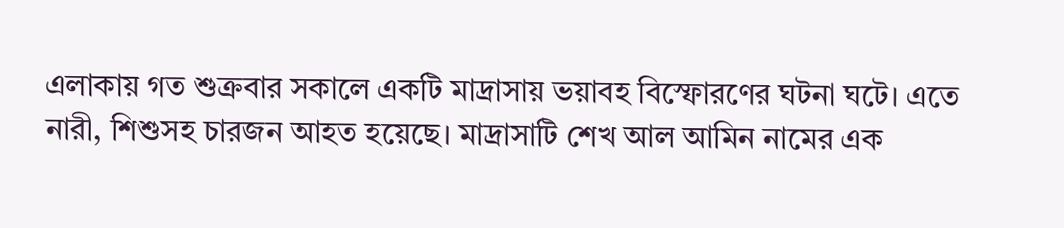এলাকায় গত শুক্রবার সকালে একটি মাদ্রাসায় ভয়াবহ বিস্ফোরণের ঘটনা ঘটে। এতে নারী, শিশুসহ চারজন আহত হয়েছে। মাদ্রাসাটি শেখ আল আমিন নামের এক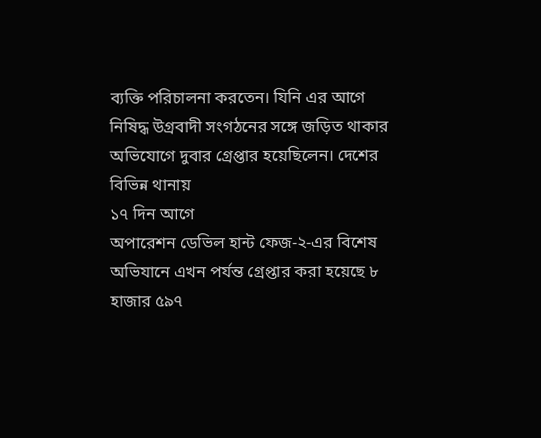ব্যক্তি পরিচালনা করতেন। যিনি এর আগে নিষিদ্ধ উগ্রবাদী সংগঠনের সঙ্গে জড়িত থাকার অভিযোগে দুবার গ্রেপ্তার হয়েছিলেন। দেশের বিভিন্ন থানায়
১৭ দিন আগে
অপারেশন ডেভিল হান্ট ফেজ-২-এর বিশেষ অভিযানে এখন পর্যন্ত গ্রেপ্তার করা হয়েছে ৮ হাজার ৫৯৭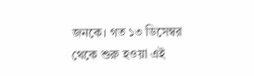জনকে। গত ১৩ ডিসেম্বর থেকে শুরু হওয়া এই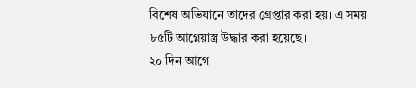বিশেষ অভিযানে তাদের গ্রেপ্তার করা হয়। এ সময় ৮৫টি আগ্নেয়াস্ত্র উদ্ধার করা হয়েছে।
২০ দিন আগে